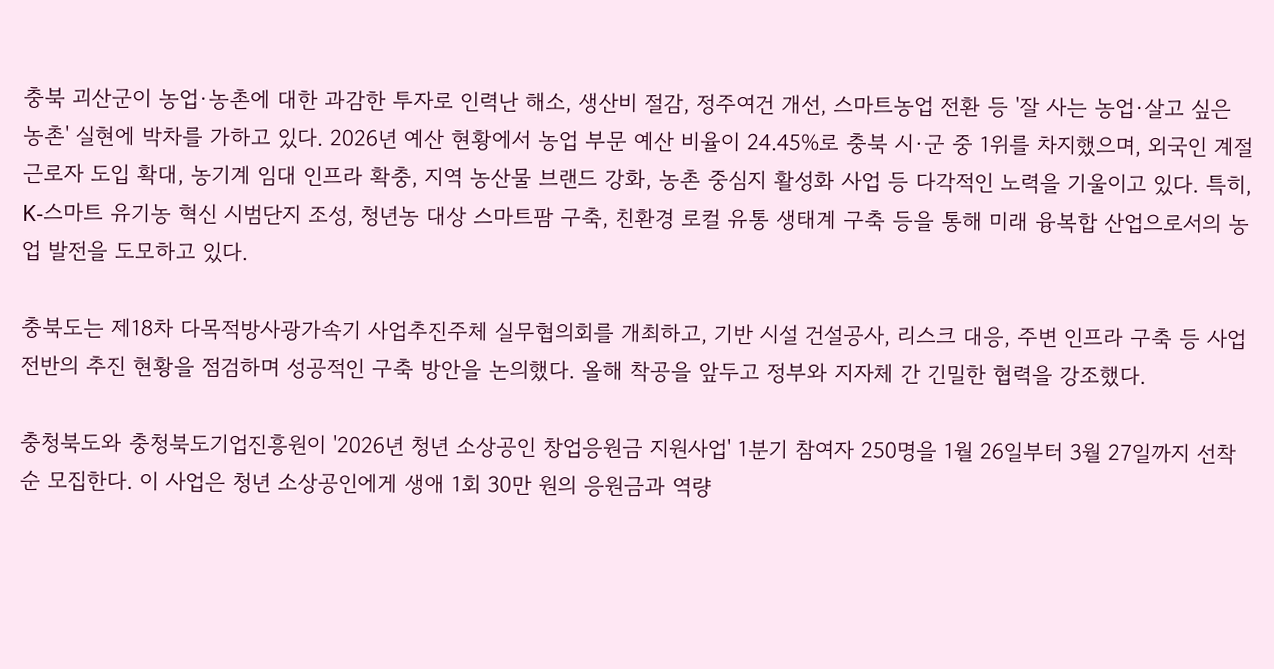충북 괴산군이 농업·농촌에 대한 과감한 투자로 인력난 해소, 생산비 절감, 정주여건 개선, 스마트농업 전환 등 '잘 사는 농업·살고 싶은 농촌' 실현에 박차를 가하고 있다. 2026년 예산 현황에서 농업 부문 예산 비율이 24.45%로 충북 시·군 중 1위를 차지했으며, 외국인 계절근로자 도입 확대, 농기계 임대 인프라 확충, 지역 농산물 브랜드 강화, 농촌 중심지 활성화 사업 등 다각적인 노력을 기울이고 있다. 특히, K-스마트 유기농 혁신 시범단지 조성, 청년농 대상 스마트팜 구축, 친환경 로컬 유통 생태계 구축 등을 통해 미래 융복합 산업으로서의 농업 발전을 도모하고 있다.

충북도는 제18차 다목적방사광가속기 사업추진주체 실무협의회를 개최하고, 기반 시설 건설공사, 리스크 대응, 주변 인프라 구축 등 사업 전반의 추진 현황을 점검하며 성공적인 구축 방안을 논의했다. 올해 착공을 앞두고 정부와 지자체 간 긴밀한 협력을 강조했다.

충청북도와 충청북도기업진흥원이 '2026년 청년 소상공인 창업응원금 지원사업' 1분기 참여자 250명을 1월 26일부터 3월 27일까지 선착순 모집한다. 이 사업은 청년 소상공인에게 생애 1회 30만 원의 응원금과 역량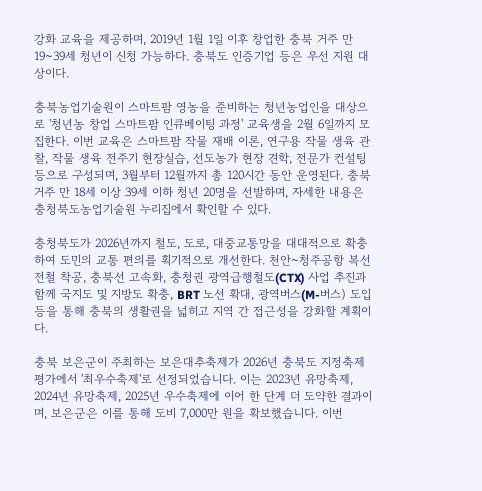강화 교육을 제공하며, 2019년 1월 1일 이후 창업한 충북 거주 만 19~39세 청년이 신청 가능하다. 충북도 인증기업 등은 우선 지원 대상이다.

충북농업기술원이 스마트팜 영농을 준비하는 청년농업인을 대상으로 '청년농 창업 스마트팜 인큐베이팅 과정' 교육생을 2월 6일까지 모집한다. 이번 교육은 스마트팜 작물 재배 이론, 연구용 작물 생육 관찰, 작물 생육 전주기 현장실습, 선도농가 현장 견학, 전문가 컨설팅 등으로 구성되며, 3월부터 12월까지 총 120시간 동안 운영된다. 충북 거주 만 18세 이상 39세 이하 청년 20명을 선발하며, 자세한 내용은 충청북도농업기술원 누리집에서 확인할 수 있다.

충청북도가 2026년까지 철도, 도로, 대중교통망을 대대적으로 확충하여 도민의 교통 편의를 획기적으로 개선한다. 천안~청주공항 복선전철 착공, 충북선 고속화, 충청권 광역급행철도(CTX) 사업 추진과 함께 국지도 및 지방도 확충, BRT 노선 확대, 광역버스(M-버스) 도입 등을 통해 충북의 생활권을 넓히고 지역 간 접근성을 강화할 계획이다.

충북 보은군이 주최하는 보은대추축제가 2026년 충북도 지정축제 평가에서 '최우수축제'로 선정되었습니다. 이는 2023년 유망축제, 2024년 유망축제, 2025년 우수축제에 이어 한 단계 더 도약한 결과이며, 보은군은 이를 통해 도비 7,000만 원을 확보했습니다. 이번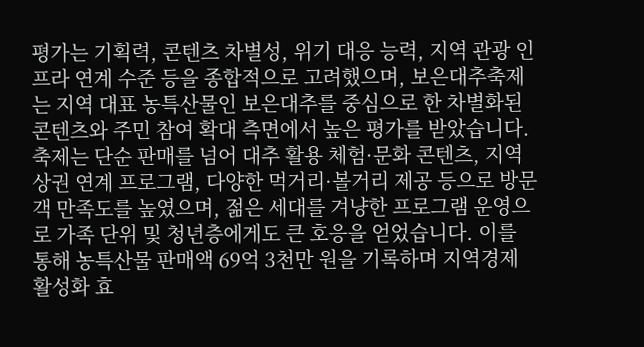평가는 기획력, 콘텐츠 차별성, 위기 대응 능력, 지역 관광 인프라 연계 수준 등을 종합적으로 고려했으며, 보은대추축제는 지역 대표 농특산물인 보은대추를 중심으로 한 차별화된 콘텐츠와 주민 참여 확대 측면에서 높은 평가를 받았습니다. 축제는 단순 판매를 넘어 대추 활용 체험·문화 콘텐츠, 지역 상권 연계 프로그램, 다양한 먹거리·볼거리 제공 등으로 방문객 만족도를 높였으며, 젊은 세대를 겨냥한 프로그램 운영으로 가족 단위 및 청년층에게도 큰 호응을 얻었습니다. 이를 통해 농특산물 판매액 69억 3천만 원을 기록하며 지역경제 활성화 효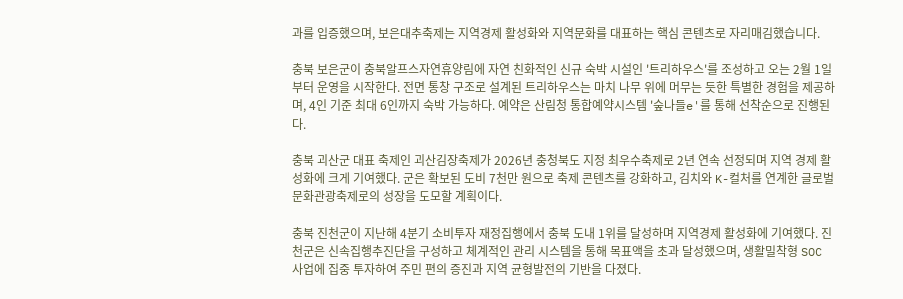과를 입증했으며, 보은대추축제는 지역경제 활성화와 지역문화를 대표하는 핵심 콘텐츠로 자리매김했습니다.

충북 보은군이 충북알프스자연휴양림에 자연 친화적인 신규 숙박 시설인 '트리하우스'를 조성하고 오는 2월 1일부터 운영을 시작한다. 전면 통창 구조로 설계된 트리하우스는 마치 나무 위에 머무는 듯한 특별한 경험을 제공하며, 4인 기준 최대 6인까지 숙박 가능하다. 예약은 산림청 통합예약시스템 '숲나들e'를 통해 선착순으로 진행된다.

충북 괴산군 대표 축제인 괴산김장축제가 2026년 충청북도 지정 최우수축제로 2년 연속 선정되며 지역 경제 활성화에 크게 기여했다. 군은 확보된 도비 7천만 원으로 축제 콘텐츠를 강화하고, 김치와 K-컬처를 연계한 글로벌 문화관광축제로의 성장을 도모할 계획이다.

충북 진천군이 지난해 4분기 소비투자 재정집행에서 충북 도내 1위를 달성하며 지역경제 활성화에 기여했다. 진천군은 신속집행추진단을 구성하고 체계적인 관리 시스템을 통해 목표액을 초과 달성했으며, 생활밀착형 SOC 사업에 집중 투자하여 주민 편의 증진과 지역 균형발전의 기반을 다졌다.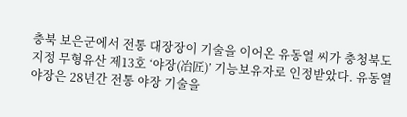충북 보은군에서 전통 대장장이 기술을 이어온 유동열 씨가 충청북도 지정 무형유산 제13호 ‘야장(冶匠)’ 기능보유자로 인정받았다. 유동열 야장은 28년간 전통 야장 기술을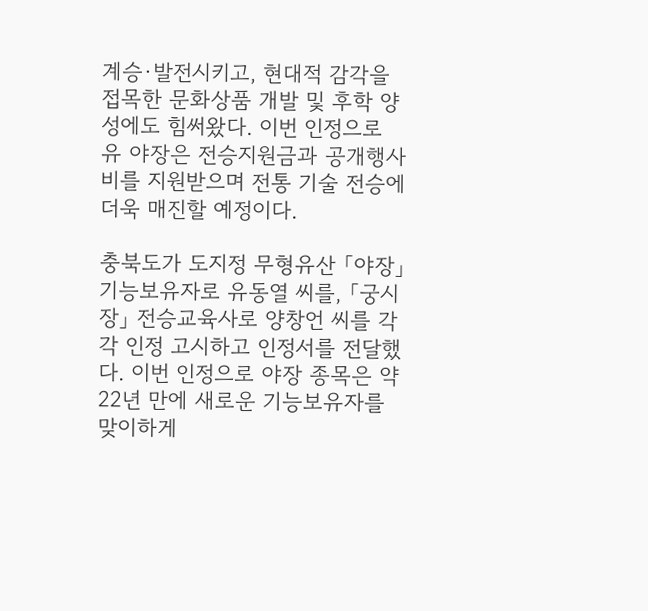계승·발전시키고, 현대적 감각을 접목한 문화상품 개발 및 후학 양성에도 힘써왔다. 이번 인정으로 유 야장은 전승지원금과 공개행사비를 지원받으며 전통 기술 전승에 더욱 매진할 예정이다.

충북도가 도지정 무형유산 「야장」 기능보유자로 유동열 씨를, 「궁시장」 전승교육사로 양창언 씨를 각각 인정 고시하고 인정서를 전달했다. 이번 인정으로 야장 종목은 약 22년 만에 새로운 기능보유자를 맞이하게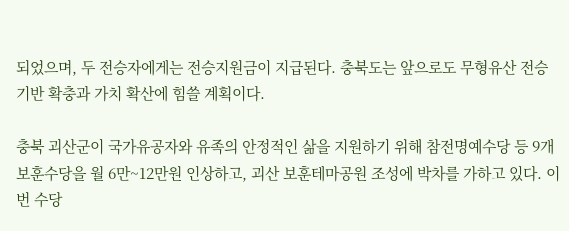되었으며, 두 전승자에게는 전승지원금이 지급된다. 충북도는 앞으로도 무형유산 전승 기반 확충과 가치 확산에 힘쓸 계획이다.

충북 괴산군이 국가유공자와 유족의 안정적인 삶을 지원하기 위해 참전명예수당 등 9개 보훈수당을 월 6만~12만원 인상하고, 괴산 보훈테마공원 조성에 박차를 가하고 있다. 이번 수당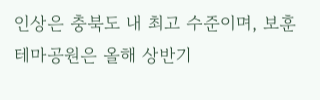인상은 충북도 내 최고 수준이며, 보훈테마공원은 올해 상반기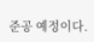준공 예정이다.